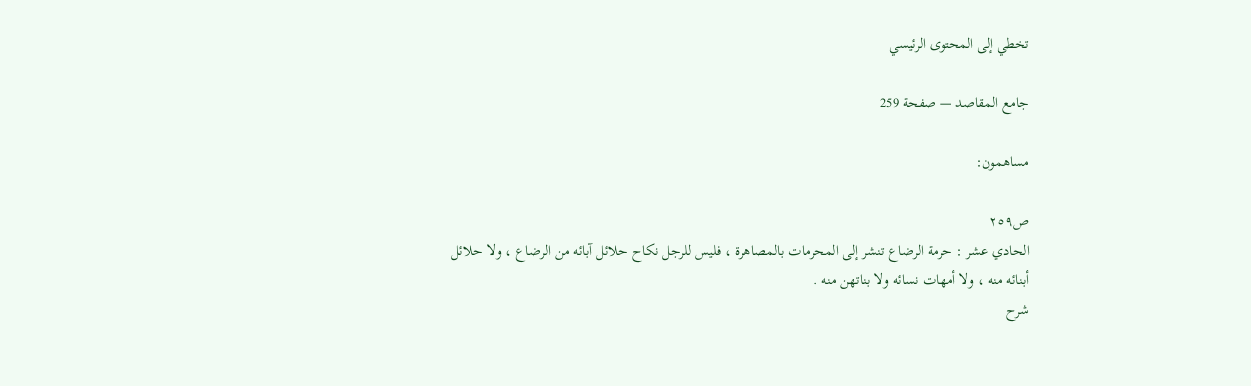تخطي إلى المحتوى الرئيسي

جامع المقاصد — صفحة 259

مساهمون:

ص٢٥٩
الحادي عشر : حرمة الرضاع تنشر إلى المحرمات بالمصاهرة ، فليس للرجل نكاح حلائل آبائه من الرضاع ، ولا حلائل أبنائه منه ، ولا أمهات نسائه ولا بناتهن منه .
شرح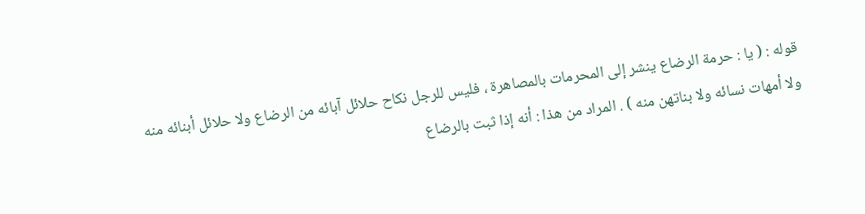قوله : ( يا : حرمة الرضاع ينشر إلى المحرمات بالمصاهرة ، فليس للرجل نكاح حلائل آبائه من الرضاع ولا حلائل أبنائه منه ولا أمهات نسائه ولا بناتهن منه ) . المراد من هذا : أنه إذا ثبت بالرضاع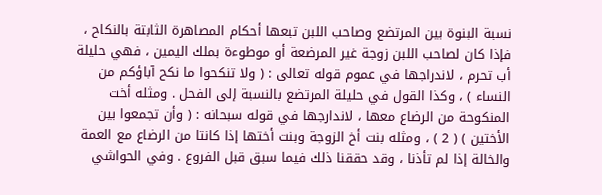نسبة البنوة بين المرتضع وصاحب اللبن تبعها أحكام المصاهرة الثابتة بالنكاح ، فإذا كان لصاحب اللبن زوجة غير المرضعة أو موطوءة بملك اليمين ، فهي حليلة أب تحرم ، لاندراجها في عموم قوله تعالى : ( ولا تنكحوا ما نكح آباؤكم من النساء ) ، وكذا القول في حليلة المرتضع بالنسبة إلى الفحل . ومثله أخت المنكوحة من الرضاع معها ، لاندارجها في قوله سبحانه : ( وأن تجمعوا بين الأختين ) ( 2 ) ، ومثله بنت أخ الزوجة وبنت أختها إذا كانتا من الرضاع مع العمة والخالة إذا لم تأذنا ، وقد حققنا ذلك فيما سبق قبل الفروع . وفي الحواشي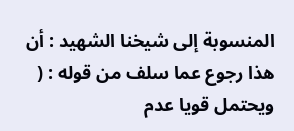المنسوبة إلى شيخنا الشهيد : أن هذا رجوع عما سلف من قوله : ( ويحتمل قويا عدم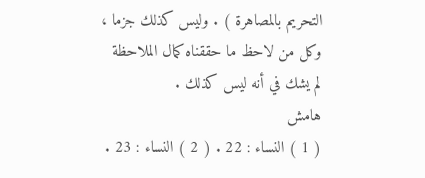التحريم بالمصاهرة ) . وليس كذلك جزما ، وكل من لاحظ ما حققناه كمال الملاحظة لم يشك في أنه ليس كذلك .
هامش
( 1 ) النساء : 22 . ( 2 ) النساء : 23 .